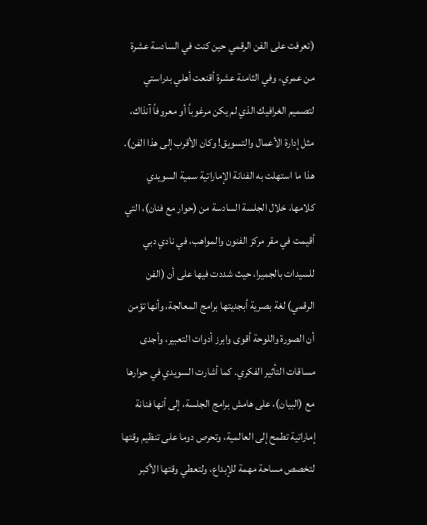(تعرفت على الفن الرقمي حين كنت في السادسة عشرة من عمري، وفي الثامنة عشرة أقنعت أهلي بدراستي لتصميم الغرافيك الذي لم يكن مرغوباً أو معروفاً آنذاك، مثل إدارة الأعمال والتسويق! وكان الأقرب إلى هذا الفن). هذا ما استهلت به الفنانة الإماراتية سمية السويدي كلامها، خلال الجلسة السادسة من (حوار مع فنان)، التي أقيمت في مقر مركز الفنون والمواهب، في نادي دبي للسيدات بالجميرا، حيث شددت فيها على أن (الفن الرقمي) لغة بصرية أبجديتها برامج المعالجة، وأنها تؤمن أن الصورة واللوحة أقوى وابرز أدوات التعبير، وأجدى مساقات التأثير الفكري. كما أشارت السويدي في حوارها مع (البيان)، على هامش برامج الجلسة، إلى أنها فنانة إماراتية تطمح إلى العالمية، وتحرص دوما على تنظيم وقتها لتخصص مساحة مهمة للإبداع، ولتعطي وقتها الأكبر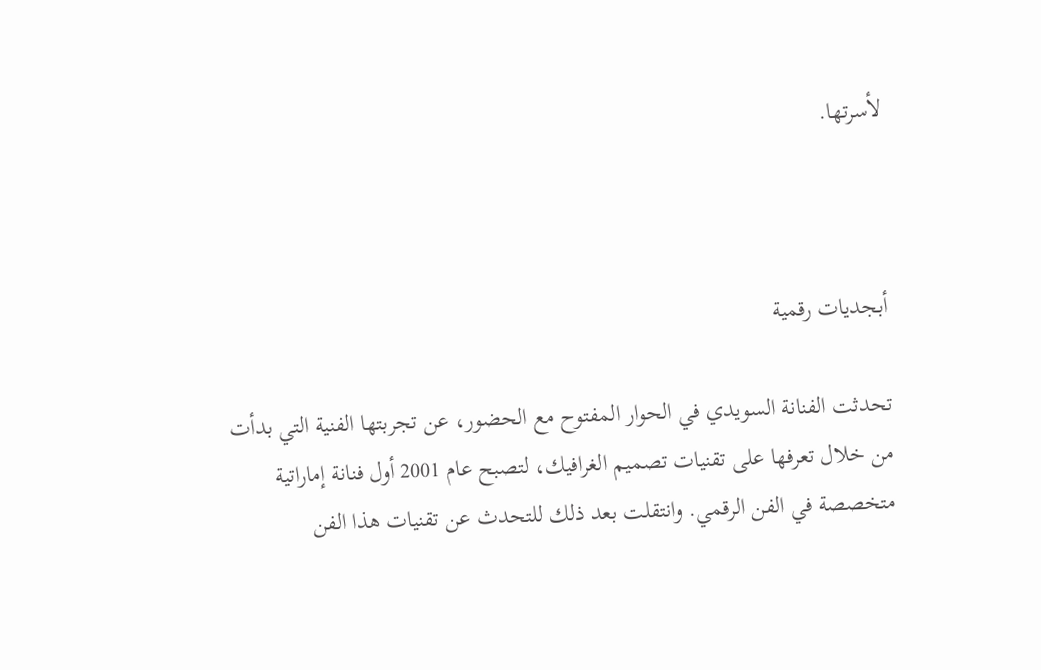لأسرتها.



أبجديات رقمية

تحدثت الفنانة السويدي في الحوار المفتوح مع الحضور، عن تجربتها الفنية التي بدأت من خلال تعرفها على تقنيات تصميم الغرافيك، لتصبح عام 2001 أول فنانة إماراتية متخصصة في الفن الرقمي. وانتقلت بعد ذلك للتحدث عن تقنيات هذا الفن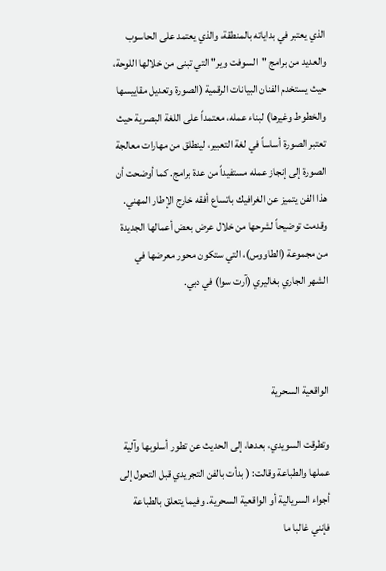الذي يعتبر في بداياته بالمنطقة، والذي يعتمد على الحاسوب والعديد من برامج "السوفت وير" التي تبنى من خلالها اللوحة، حيث يستخدم الفنان البيانات الرقمية (الصورة وتعديل مقاييسها والخطوط وغيرها) لبناء عمله، معتمداً على اللغة البصرية حيث تعتبر الصورة أساساً في لغة التعبير، لينطلق من مهارات معالجة الصورة إلى إنجاز عمله مستفيداً من عدة برامج. كما أوضحت أن هذا الفن يتميز عن الغرافيك باتساع أفقه خارج الإطار المهني. وقدمت توضيحاً لشرحها من خلال عرض بعض أعمالها الجديدة من مجموعة (الطاووس)، التي ستكون محور معرضها في الشهر الجاري بغاليري (آرت سوا) في دبي.



الواقعية السحرية

وتطرقت السويدي، بعدها، إلى الحديث عن تطور أسلوبها وآلية عملها والطباعة وقالت: ( بدأت بالفن التجريدي قبل التحول إلى أجواء السريالية أو الواقعية السحرية. وفيما يتعلق بالطباعة فإنني غالبا ما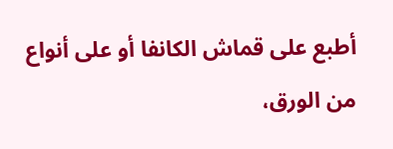أطبع على قماش الكانفا أو على أنواع من الورق،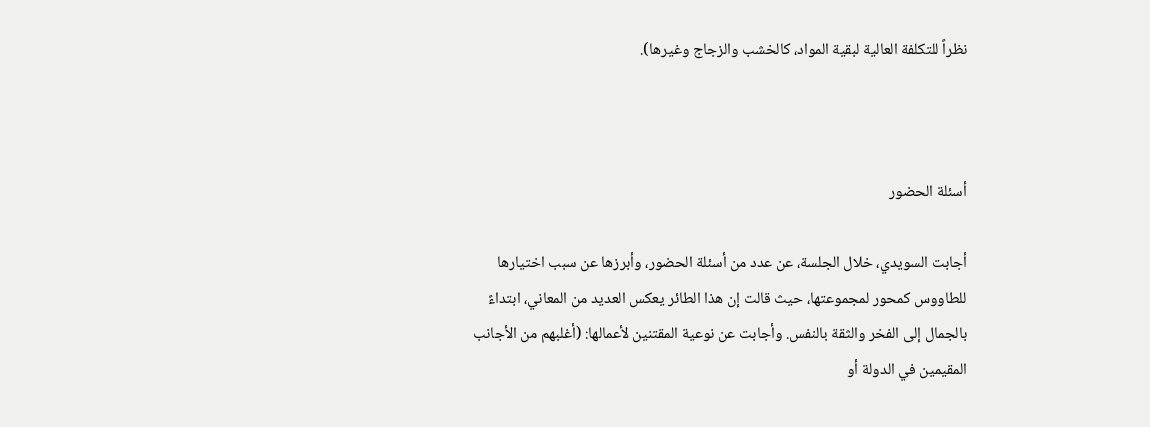نظراً للتكلفة العالية لبقية المواد، كالخشب والزجاج وغيرها).



أسئلة الحضور

أجابت السويدي، خلال الجلسة، عن عدد من أسئلة الحضور، وأبرزها عن سبب اختيارها للطاووس كمحور لمجموعتها، حيث قالت إن هذا الطائر يعكس العديد من المعاني، ابتداءً بالجمال إلى الفخر والثقة بالنفس. وأجابت عن نوعية المقتنين لأعمالها: (أغلبهم من الأجانب المقيمين في الدولة أو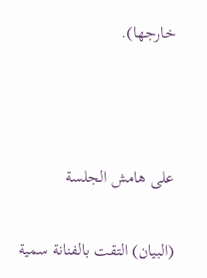خارجها).



على هامش الجلسة

(البيان) التقت بالفنانة سمية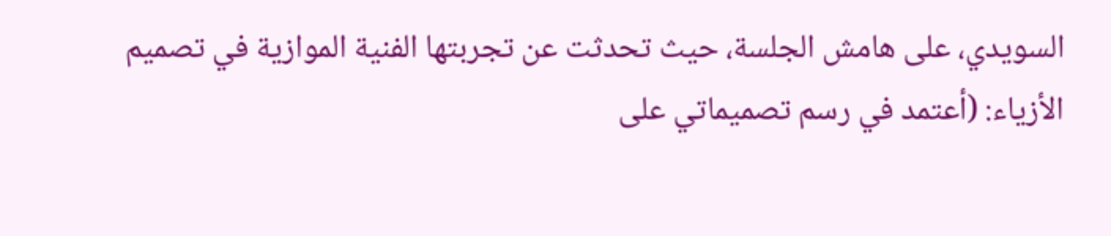السويدي، على هامش الجلسة، حيث تحدثت عن تجربتها الفنية الموازية في تصميم الأزياء: (أعتمد في رسم تصميماتي على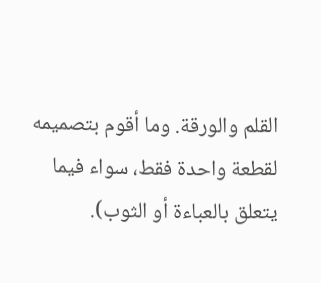القلم والورقة. وما أقوم بتصميمه لقطعة واحدة فقط، سواء فيما يتعلق بالعباءة أو الثوب).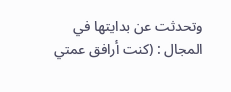وتحدثت عن بدايتها في المجال : (كنت أرافق عمتي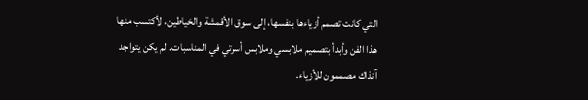التي كانت تصمم أزياءها بنفسها، إلى سوق الأقمشة والخياطين، لأكتسب منها هذا الفن وأبدأ بتصميم ملابسي وملابس أسرتي في المناسبات. لم يكن يتواجد آنذاك مصممون للأزياء.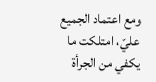ومع اعتماد الجميع عليّ، امتلكت ما يكفي من الجرأة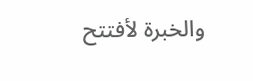والخبرة لأفتتح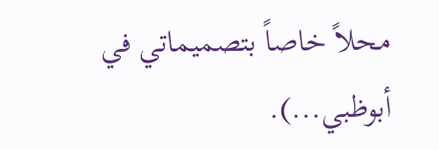محلاً خاصاً بتصميماتي في أبوظبي...).